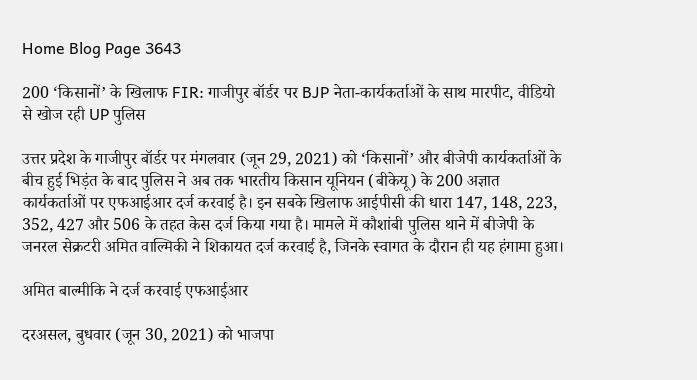Home Blog Page 3643

200 ‘किसानों’ के खिलाफ FIR: गाजीपुर बॉर्डर पर BJP नेता-कार्यकर्ताओं के साथ मारपीट, वीडियो से खोज रही UP पुलिस

उत्तर प्रदेश के गाजीपुर बॉर्डर पर मंगलवार (जून 29, 2021) को ‘किसानों’ और बीजेपी कार्यकर्ताओं के बीच हुई भिड़ंत के बाद पुलिस ने अब तक भारतीय किसान यूनियन (बीकेयू) के 200 अज्ञात कार्यकर्ताओं पर एफआईआर दर्ज करवाई है। इन सबके खिलाफ आईपीसी की धारा 147, 148, 223, 352, 427 और 506 के तहत केस दर्ज किया गया है। मामले में कौशांबी पुलिस थाने में बीजेपी के जनरल सेक्रटरी अमित वाल्मिकी ने शिकायत दर्ज करवाई है, जिनके स्वागत के दौरान ही यह हंगामा हुआ।

अमित बाल्मीकि ने दर्ज करवाई एफआईआर

दरअसल, बुधवार (जून 30, 2021) को भाजपा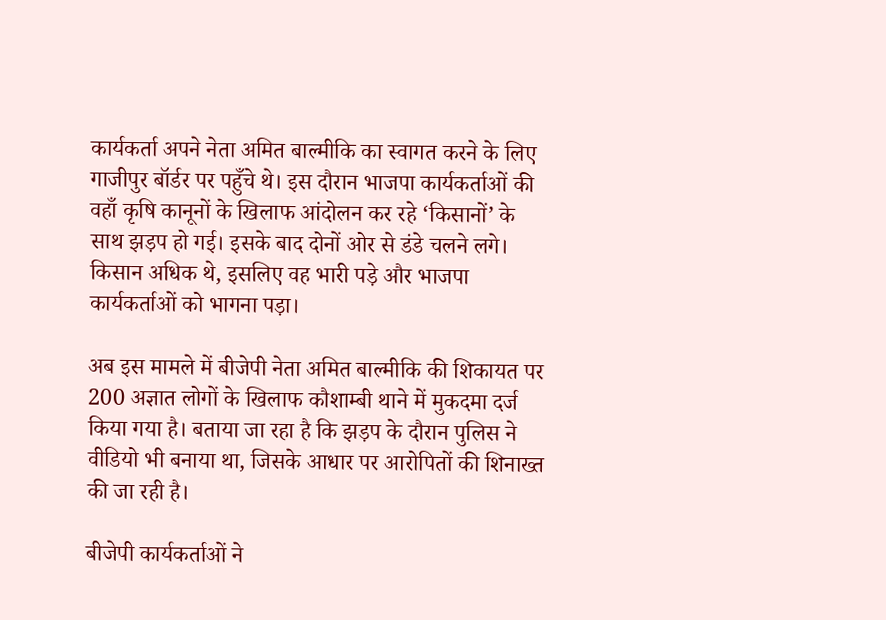कार्यकर्ता अपने नेता अमित बाल्मीकि का स्वागत करने के लिए गाजीपुर बॉर्डर पर पहुँचे थे। इस दौरान भाजपा कार्यकर्ताओं की वहाँ कृषि कानूनों के खिलाफ आंदोलन कर रहे ‘किसानों’ के साथ झड़प हो गई। इसके बाद दोनों ओर से डंडे चलने लगे। किसान अधिक थे, इसलिए वह भारी पड़े और भाजपा कार्यकर्ताओं को भागना पड़ा।

अब इस मामले में बीजेपी नेता अमित बाल्मीकि की शिकायत पर 200 अज्ञात लोगों के खिलाफ कौशाम्बी थाने में मुकदमा दर्ज किया गया है। बताया जा रहा है कि झड़प के दौरान पुलिस ने वीडियो भी बनाया था, जिसके आधार पर आरोपितों की शिनाख्त की जा रही है।

बीजेपी कार्यकर्ताओं ने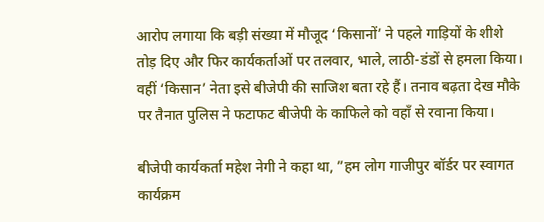आरोप लगाया कि बड़ी संख्या में मौजूद ‘किसानों’ ने पहले गाड़ियों के शीशे तोड़ दिए और फिर कार्यकर्ताओं पर तलवार, भाले, लाठी-डंडों से हमला किया। वहीं ‘किसान’ नेता इसे बीजेपी की साजिश बता रहे हैं। तनाव बढ़ता देख मौके पर तैनात पुलिस ने फटाफट बीजेपी के काफिले को वहाँ से रवाना किया।

बीजेपी कार्यकर्ता महेश नेगी ने कहा था, ”हम लोग गाजीपुर बॉर्डर पर स्वागत कार्यक्रम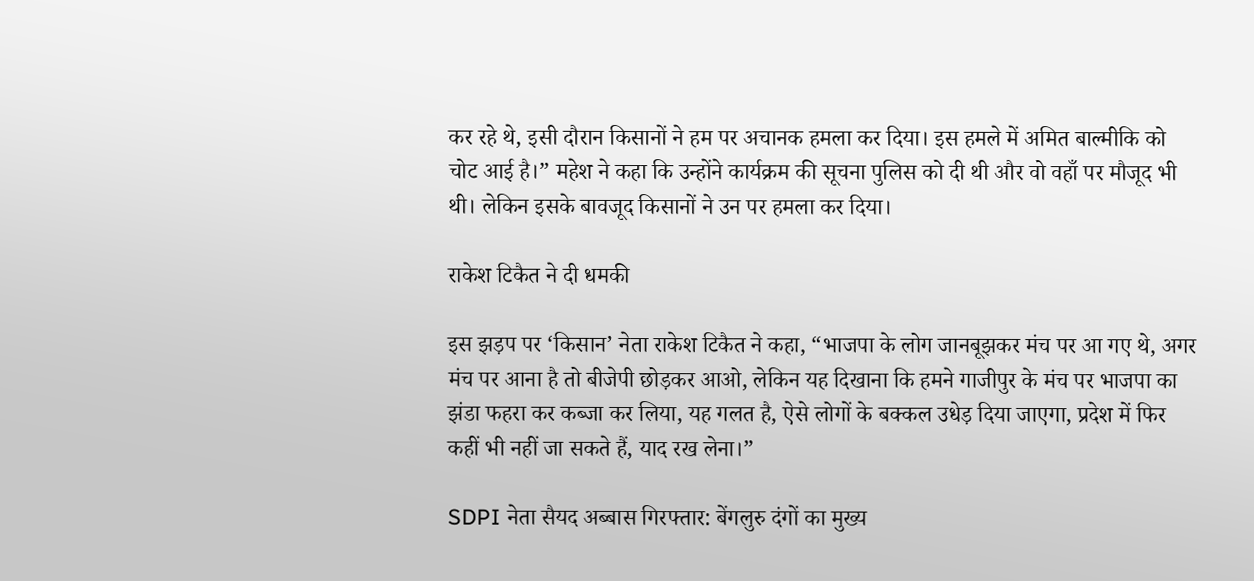कर रहे थे, इसी दौरान किसानों ने हम पर अचानक हमला कर दिया। इस हमले में अमित बाल्मीकि को चोट आई है।” महेश ने कहा कि उन्होंने कार्यक्रम की सूचना पुलिस को दी थी और वो वहाँ पर मौजूद भी थी। लेकिन इसके बावजूद किसानों ने उन पर हमला कर दिया।

राकेश टिकैत ने दी धमकी

इस झड़प पर ‘किसान’ नेता राकेश टिकैत ने कहा, “भाजपा के लोग जानबूझकर मंच पर आ गए थे, अगर मंच पर आना है तो बीजेपी छोड़कर आओ, लेकिन यह दिखाना कि हमने गाजीपुर के मंच पर भाजपा का झंडा फहरा कर कब्जा कर लिया, यह गलत है, ऐसे लोगों के बक्कल उधेड़ दिया जाएगा, प्रदेश में फिर कहीं भी नहीं जा सकते हैं, याद रख लेना।”

SDPI नेता सैयद अब्बास गिरफ्तार: बेंगलुरु दंगों का मुख्य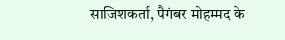साजिशकर्ता, पैगंबर मोहम्मद के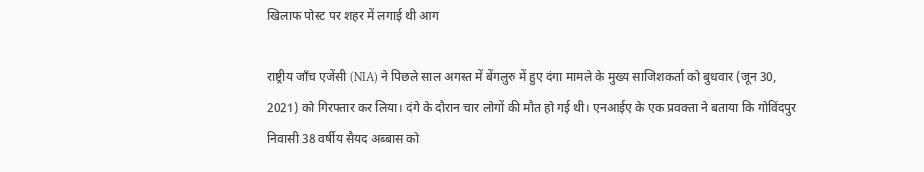खिलाफ पोस्ट पर शहर में लगाई थी आग

राष्ट्रीय जाँच एजेंसी (NIA) ने पिछले साल अगस्त में बेंगलुरु में हुए दंगा मामले के मुख्य साजिशकर्ता को बुधवार (जून 30, 2021) को गिरफ्तार कर लिया। दंगे के दौरान चार लोगों की मौत हो गई थी। एनआईए के एक प्रवक्ता ने बताया कि गोविंदपुर निवासी 38 वर्षीय सैयद अब्बास को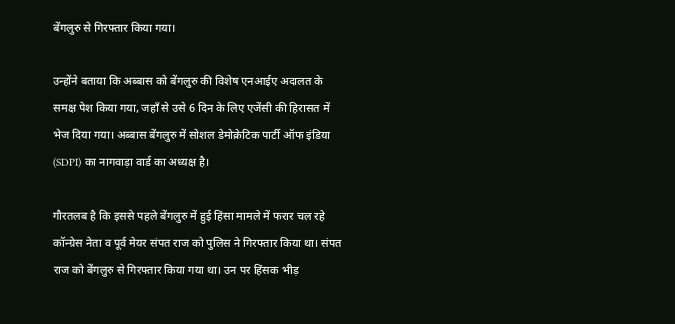बेंगलुरु से गिरफ्तार किया गया।

उन्होंने बताया कि अब्बास को बेंगलुरु की विशेष एनआईए अदालत के समक्ष पेश किया गया, जहाँ से उसे 6 दिन के लिए एजेंसी की हिरासत में भेज दिया गया। अब्बास बेंगलुरु में सोशल डेमोक्रेटिक पार्टी ऑफ इंडिया (SDPI) का नागवाड़ा वार्ड का अध्यक्ष है।

गौरतलब है कि इससे पहले बेंगलुरु में हुई हिंसा मामले में फरार चल रहे कॉन्ग्रेस नेता व पूर्व मेयर संपत राज को पुलिस ने गिरफ्तार किया था। संपत राज को बेंगलुरु से गिरफ्तार किया गया था। उन पर हिंसक भीड़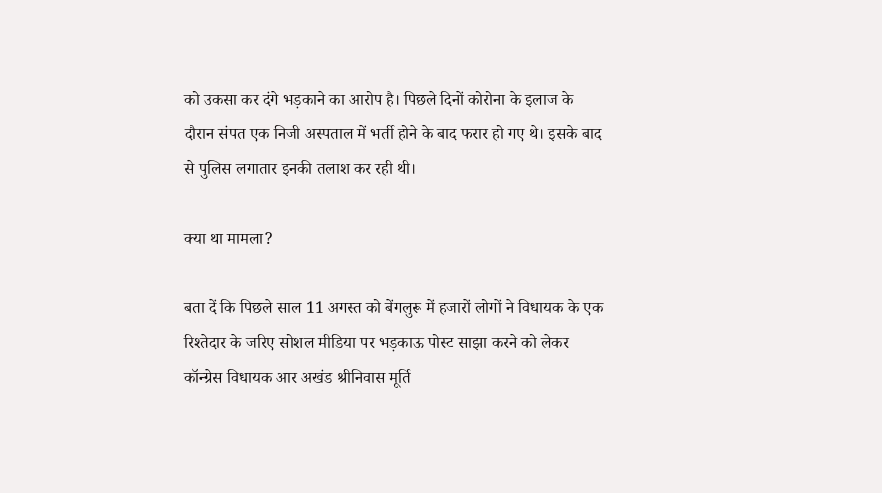को उकसा कर दंगे भड़काने का आरोप है। पिछले दिनों कोरोना के इलाज के दौरान संपत एक निजी अस्पताल में भर्ती होने के बाद फरार हो गए थे। इसके बाद से पुलिस लगातार इनकी तलाश कर रही थी।

क्या था मामला?

बता दें कि पिछले साल 11 अगस्त को बेंगलुरू में हजारों लोगों ने विधायक के एक रिश्तेदार के जरिए सोशल मीडिया पर भड़काऊ पोस्ट साझा करने को लेकर कॉन्ग्रेस विधायक आर अखंड श्रीनिवास मूर्ति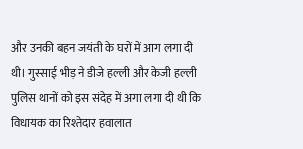और उनकी बहन जयंती के घरों में आग लगा दी थी। गुस्साई भीड़ ने डीजे हल्ली और केजी हल्ली पुलिस थानों को इस संदेह में अगा लगा दी थी कि विधायक का रिश्तेदार हवालात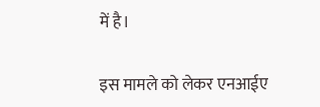में है।

इस मामले को लेकर एनआईए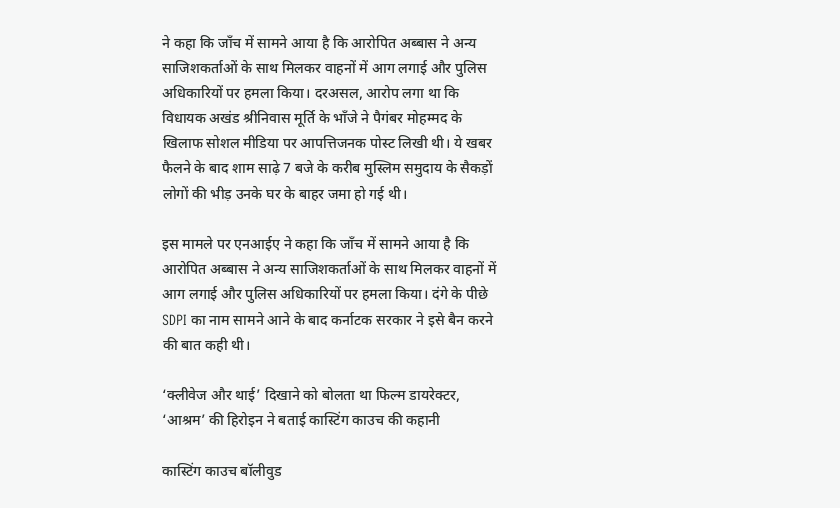ने कहा कि जाँच में सामने आया है कि आरोपित अब्बास ने अन्य साजिशकर्ताओं के साथ मिलकर वाहनों में आग लगाई और पुलिस अधिकारियों पर हमला किया। दरअसल, आरोप लगा था कि विधायक अखंड श्रीनिवास मूर्ति के भाँजे ने पैगंबर मोहम्मद के खिलाफ सोशल मीडिया पर आपत्तिजनक पोस्ट लिखी थी। ये खबर फैलने के बाद शाम साढ़े 7 बजे के करीब मुस्लिम समुदाय के सैकड़ों लोगों की भीड़ उनके घर के बाहर जमा हो गई थी।

इस मामले पर एनआईए ने कहा कि जाँच में सामने आया है कि आरोपित अब्बास ने अन्य साजिशकर्ताओं के साथ मिलकर वाहनों में आग लगाई और पुलिस अधिकारियों पर हमला किया। दंगे के पीछे SDPI का नाम सामने आने के बाद कर्नाटक सरकार ने इसे बैन करने की बात कही थी।

‘क्लीवेज और थाई’ दिखाने को बोलता था फिल्म डायरेक्टर, ‘आश्रम’ की हिरोइन ने बताई कास्टिंग काउच की कहानी

कास्टिंग काउच बॉलीवुड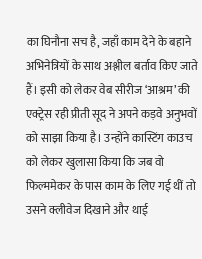का घिनौना सच है, जहाँ काम देने के बहाने अभिनेत्रियों के साथ अश्लील बर्ताव किए जाते हैं। इसी को लेकर वेब सीरीज ‘आश्रम’ की एक्ट्रेस रही प्रीती सूद ने अपने कड़वे अनुभवों को साझा किया है। उन्होंने कास्टिंग काउच को लेकर खुलासा किया कि जब वो फिल्ममेकर के पास काम के लिए गई थीं तो उसने क्लीवेज दिखाने और थाई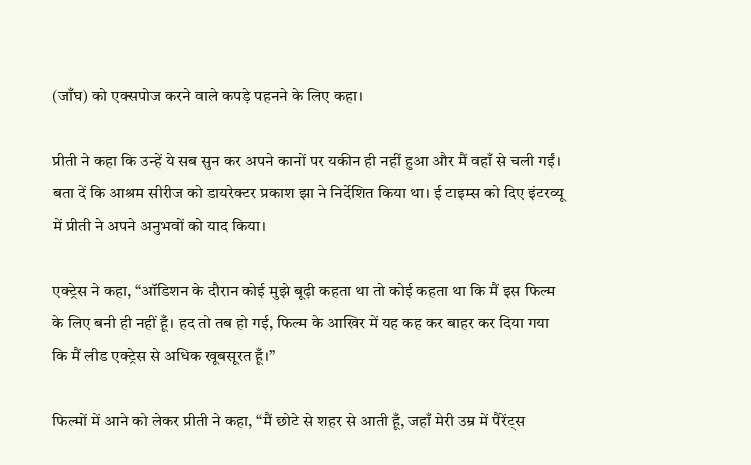(जाँघ) को एक्सपोज करने वाले कपड़े पहनने के लिए कहा।

प्रीती ने कहा कि उन्हें ये सब सुन कर अपने कानों पर यकीन ही नहीं हुआ और मैं वहाँ से चली गईं। बता दें कि आश्रम सीरीज को डायरेक्टर प्रकाश झा ने निर्देशित किया था। ई टाइम्स को दिए इंटरव्यू में प्रीती ने अपने अनुभवों को याद किया।

एक्ट्रेस ने कहा, “ऑडिशन के दौरान कोई मुझे बूढ़ी कहता था तो कोई कहता था कि मैं इस फिल्म के लिए बनी ही नहीं हूँ। हद तो तब हो गई, फिल्म के आखिर में यह कह कर बाहर कर दिया गया कि मैं लीड एक्ट्रेस से अधिक खूबसूरत हूँ।”

फिल्मों में आने को लेकर प्रीती ने कहा, “मैं छोटे से शहर से आती हूँ, जहाँ मेरी उम्र में पैरेंट्स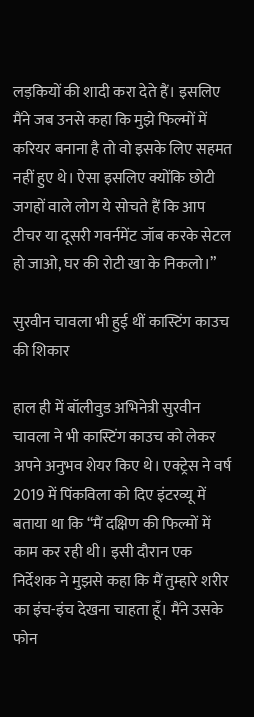लड़कियों की शादी करा देते हैं। इसलिए मैंने जब उनसे कहा कि मुझे फिल्मों में करियर बनाना है तो वो इसके लिए सहमत नहीं हुए थे। ऐसा इसलिए क्योंकि छोटी जगहों वाले लोग ये सोचते हैं कि आप टीचर या दूसरी गवर्नमेंट जॉब करके सेटल हो जाओ, घर की रोटी खा के निकलो।”

सुरवीन चावला भी हुई थीं कास्टिंग काउच की शिकार

हाल ही में बॉलीवुड अभिनेत्री सुरवीन चावला ने भी कास्टिंग काउच को लेकर अपने अनुभव शेयर किए थे। एक्ट्रेस ने वर्ष 2019 में पिंकविला को दिए इंटरव्यू में बताया था कि “मैं दक्षिण की फिल्मों में काम कर रही थी। इसी दौरान एक निर्देशक ने मुझसे कहा कि मैं तुम्हारे शरीर का इंच-इंच देखना चाहता हूँ। मैंने उसके फोन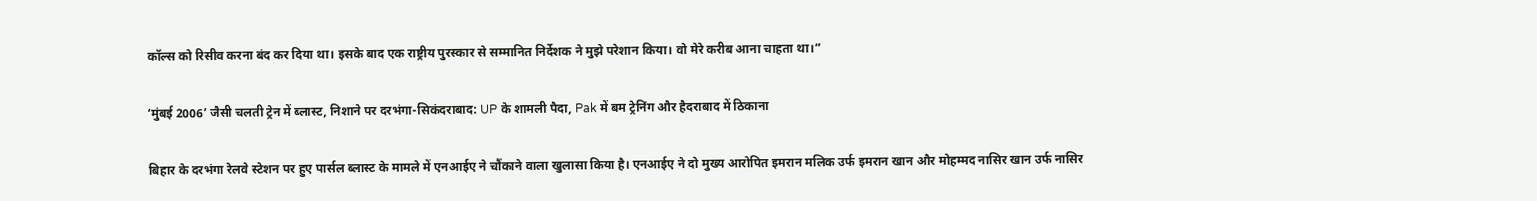कॉल्स को रिसीव करना बंद कर दिया था। इसके बाद एक राष्ट्रीय पुरस्कार से सम्मानित निर्देशक ने मुझे परेशान किया। वो मेरे करीब आना चाहता था।”

‘मुंबई 2006’ जैसी चलती ट्रेन में ब्लास्ट, निशाने पर दरभंगा-सिकंदराबाद: UP के शामली पैदा, Pak में बम ट्रेनिंग और हैदराबाद में ठिकाना

बिहार के दरभंगा रेलवे स्टेशन पर हुए पार्सल ब्लास्ट के मामले में एनआईए ने चौंकाने वाला खुलासा किया है। एनआईए ने दो मुख्य आरोपित इमरान मलिक उर्फ इमरान खान और मोहम्मद नासिर खान उर्फ नासिर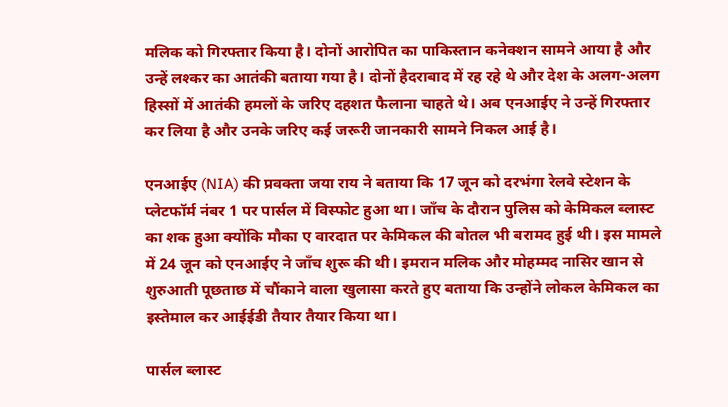मलिक को गिरफ्तार किया है। दोनों आरोपित का पाकिस्तान कनेक्शन सामने आया है और उन्हें लश्कर का आतंकी बताया गया है। दोनों हैदराबाद में रह रहे थे और देश के अलग-अलग हिस्सों में आतंकी हमलों के जरिए दहशत फैलाना चाहते थे। अब एनआईए ने उन्हें गिरफ्तार कर लिया है और उनके जरिए कई जरूरी जानकारी सामने निकल आई है।

एनआईए (NIA) की प्रवक्ता जया राय ने बताया कि 17 जून को दरभंगा रेलवे स्टेशन के प्लेटफॉर्म नंबर 1 पर पार्सल में विस्फोट हुआ था। जाँच के दौरान पुलिस को केमिकल ब्लास्ट का शक हुआ क्योंकि मौका ए वारदात पर केमिकल की बोतल भी बरामद हुई थी। इस मामले में 24 जून को एनआईए ने जाँच शुरू की थी। इमरान मलिक और मोहम्मद नासिर खान से शुरुआती पूछताछ में चौंकाने वाला खुलासा करते हुए बताया कि उन्होंने लोकल केमिकल का इस्तेमाल कर आईईडी तैयार तैयार किया था।

पार्सल ब्लास्ट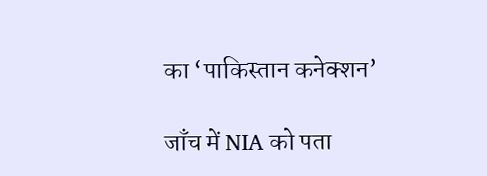का ‘पाकिस्तान कनेक्शन’

जाँच में NIA को पता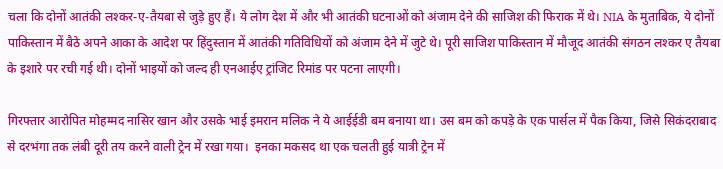चला कि दोनों आतंकी लश्कर-ए-तैयबा से जुड़े हुए हैं। ये लोग देश में और भी आतंकी घटनाओं को अंजाम देने की साजिश की फिराक में थे। NIA के मुताबिक, ये दोनों पाकिस्तान में बैठे अपने आका के आदेश पर हिंदुस्तान में आतंकी गतिविधियों को अंजाम देने में जुटे थे। पूरी साजिश पाकिस्तान में मौजूद आतंकी संगठन लश्कर ए तैयबा के इशारे पर रची गई थी। दोनों भाइयों को जल्द ही एनआईए ट्रांजिट रिमांड पर पटना लाएगी।

गिरफ्तार आरोपित मोहम्मद नासिर खान और उसके भाई इमरान मलिक ने ये आईईडी बम बनाया था। उस बम को कपड़े के एक पार्सल में पैक किया, जिसे सिकंदराबाद से दरभंगा तक लंबी दूरी तय करने वाली ट्रेन में रखा गया।  इनका मकसद था एक चलती हुई यात्री ट्रेन में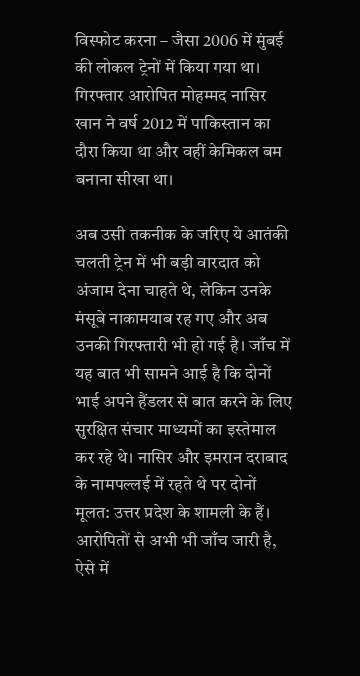विस्फोट करना – जैसा 2006 में मुंबई की लोकल ट्रेनों में किया गया था। गिरफ्तार आरोपित मोहम्मद नासिर खान ने वर्ष 2012 में पाकिस्तान का दौरा किया था और वहीं केमिकल बम बनाना सीखा था।

अब उसी तकनीक के जरिए ये आतंकी चलती ट्रेन में भी बड़ी वारदात को अंजाम देना चाहते थे, लेकिन उनके मंसूबे नाकामयाब रह गए और अब उनकी गिरफ्तारी भी हो गई है। जाँच में यह बात भी सामने आई है कि दोनों भाई अपने हैंडलर से बात करने के लिए सुरक्षित संचार माध्यमों का इस्तेमाल कर रहे थे। नासिर और इमरान दराबाद के नामपल्लई में रहते थे पर दोनों मूलत: उत्तर प्रदेश के शामली के हैं। आरोपितों से अभी भी जाँच जारी है, ऐसे में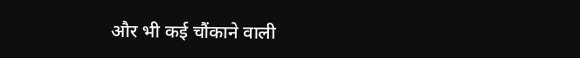और भी कई चौंकाने वाली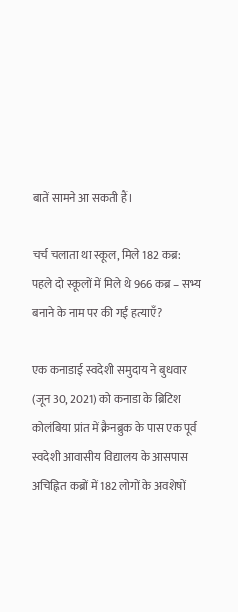बातें सामने आ सकती हैं।

चर्च चलाता था स्कूल, मिले 182 कब्र: पहले दो स्कूलों में मिले थे 966 कब्र – सभ्य बनाने के नाम पर की गईं हत्याएँ?

एक कनाडाई स्वदेशी समुदाय ने बुधवार (जून 30, 2021) को कनाडा के ब्रिटिश कोलंबिया प्रांत में क्रैनब्रुक के पास एक पूर्व स्वदेशी आवासीय विद्यालय के आसपास अचिह्नित कब्रों में 182 लोगों के अवशेषों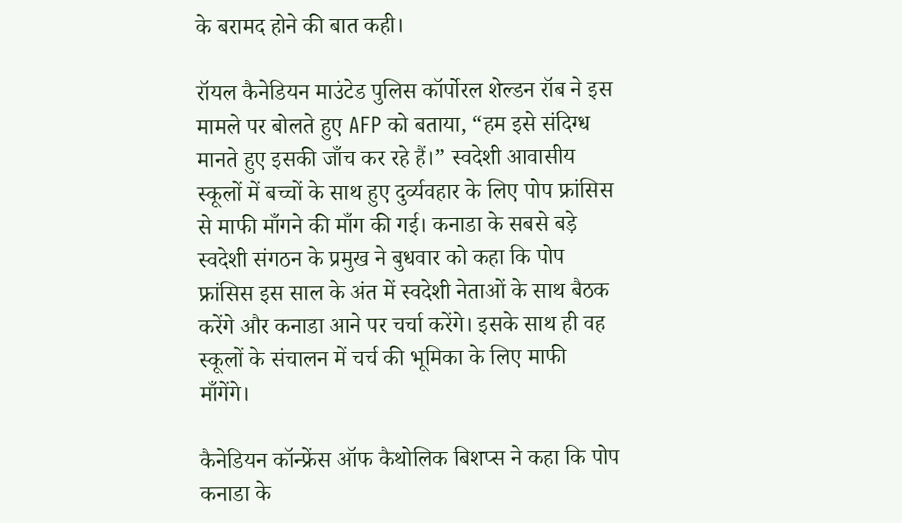के बरामद होने की बात कही।

रॉयल कैनेडियन माउंटेड पुलिस कॉर्पोरल शेल्डन रॉब ने इस मामले पर बोलते हुए AFP को बताया, “हम इसे संदिग्ध मानते हुए इसकी जाँच कर रहे हैं।” स्वदेशी आवासीय स्कूलों में बच्चों के साथ हुए दुर्व्यवहार के लिए पोप फ्रांसिस से माफी माँगने की माँग की गई। कनाडा के सबसे बड़े स्वदेशी संगठन के प्रमुख ने बुधवार को कहा कि पोप फ्रांसिस इस साल के अंत में स्वदेशी नेताओं के साथ बैठक करेंगे और कनाडा आने पर चर्चा करेंगे। इसके साथ ही वह स्कूलों के संचालन में चर्च की भूमिका के लिए माफी माँगेंगे।

कैनेडियन कॉन्फ्रेंस ऑफ कैथोलिक बिशप्स ने कहा कि पोप कनाडा के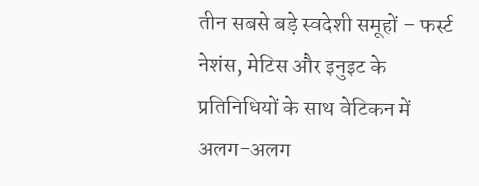तीन सबसे बड़े स्वदेशी समूहों – फर्स्ट नेशंस, मेटिस और इनुइट के प्रतिनिधियों के साथ वेटिकन में अलग-अलग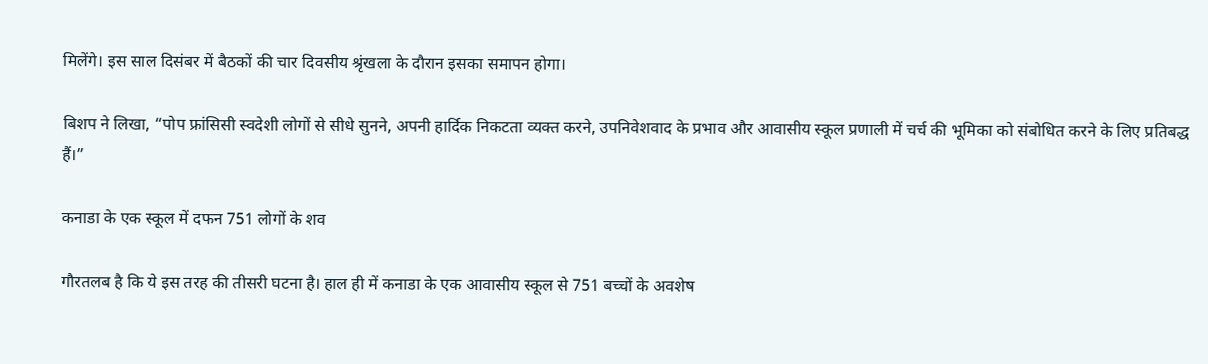मिलेंगे। इस साल दिसंबर में बैठकों की चार दिवसीय श्रृंखला के दौरान इसका समापन होगा।

बिशप ने लिखा, “पोप फ्रांसिसी स्वदेशी लोगों से सीधे सुनने, अपनी हार्दिक निकटता व्यक्त करने, उपनिवेशवाद के प्रभाव और आवासीय स्कूल प्रणाली में चर्च की भूमिका को संबोधित करने के लिए प्रतिबद्ध हैं।”

कनाडा के एक स्कूल में दफन 751 लोगों के शव

गौरतलब है कि ये इस तरह की तीसरी घटना है। हाल ही में कनाडा के एक आवासीय स्कूल से 751 बच्चों के अवशेष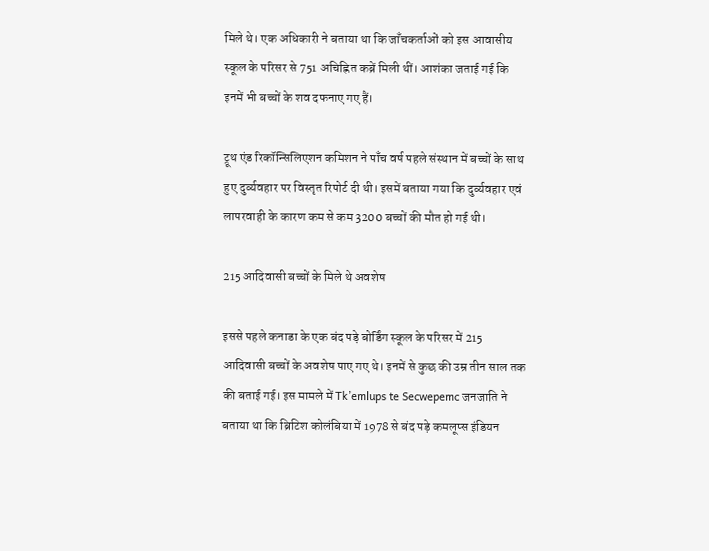मिले थे। एक अधिकारी ने बताया था कि जाँचकर्ताओं को इस आवासीय स्कूल के परिसर से 751 अचिह्नित कब्रें मिली थीं। आशंका जताई गई कि इनमें भी बच्चों के शव दफनाए गए हैं।

ट्रूथ एंड रिकॉन्सिलिएशन कमिशन ने पाँच वर्ष पहले संस्थान में बच्चों के साथ हुए दुर्व्यवहार पर विस्तृत रिपोर्ट दी थी। इसमें बताया गया कि दुर्व्यवहार एवं लापरवाही के कारण कम से कम 3200 बच्चों की मौत हो गई थी।

215 आदिवासी बच्चों के मिले थे अवशेष

इससे पहले कनाडा के एक बंद पड़े बोर्डिंग स्कूल के परिसर में 215 आदिवासी बच्चों के अवशेष पाए गए थे। इनमें से कुछ की उम्र तीन साल तक की बताई गई। इस मामले में Tk’emlups te Secwepemc जनजाति ने बताया था कि ब्रिटिश कोलंबिया में 1978 से बंद पड़े कमलूप्स इंडियन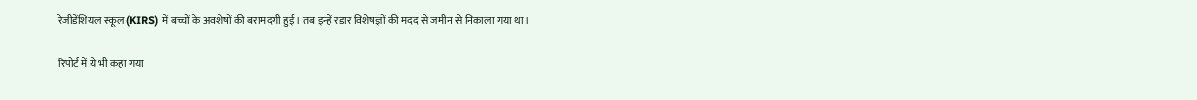रेजीडेंशियल स्कूल (KIRS) में बच्चों के अवशेषों की बरामदगी हुई। तब इन्हें रडार विशेषज्ञों की मदद से जमीन से निकाला गया था।

रिपोर्ट में ये भी कहा गया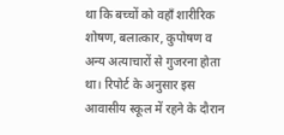था कि बच्चों को वहाँ शारीरिक शोषण, बलात्कार, कुपोषण व अन्य अत्याचारों से गुजरना होता था। रिपोर्ट के अनुसार इस आवासीय स्कूल में रहने के दौरान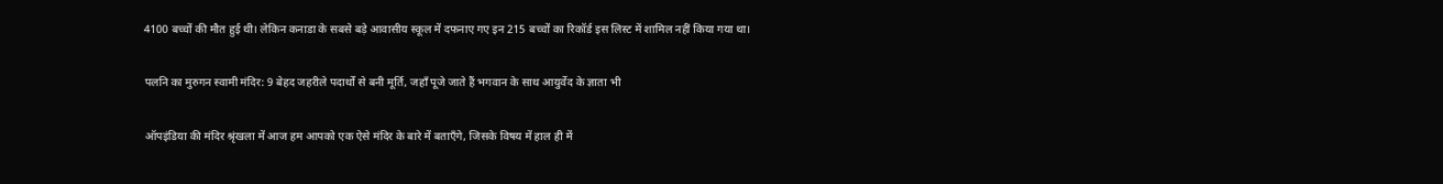4100 बच्चों की मौत हुई थी। लेकिन कनाडा के सबसे बड़े आवासीय स्कूल में दफनाए गए इन 215 बच्चों का रिकॉर्ड इस लिस्ट में शामिल नहीं किया गया था।

पलनि का मुरुगन स्वामी मंदिर: 9 बेहद जहरीले पदार्थों से बनी मूर्ति, जहाँ पूजे जाते हैं भगवान के साथ आयुर्वेद के ज्ञाता भी

ऑपइंडिया की मंदिर श्रृंखला में आज हम आपको एक ऐसे मंदिर के बारे में बताएँगे, जिसके विषय में हाल ही में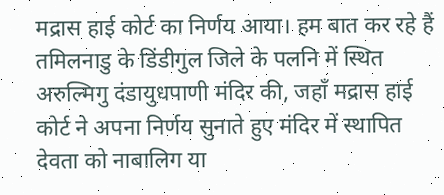मद्रास हाई कोर्ट का निर्णय आया। हम बात कर रहे हैं तमिलनाडु के डिंडीगुल जिले के पलनि में स्थित अरुल्मिगु दंडायुधपाणी मंदिर की, जहाँ मद्रास हाई कोर्ट ने अपना निर्णय सुनाते हुए मंदिर में स्थापित देवता को नाबालिग या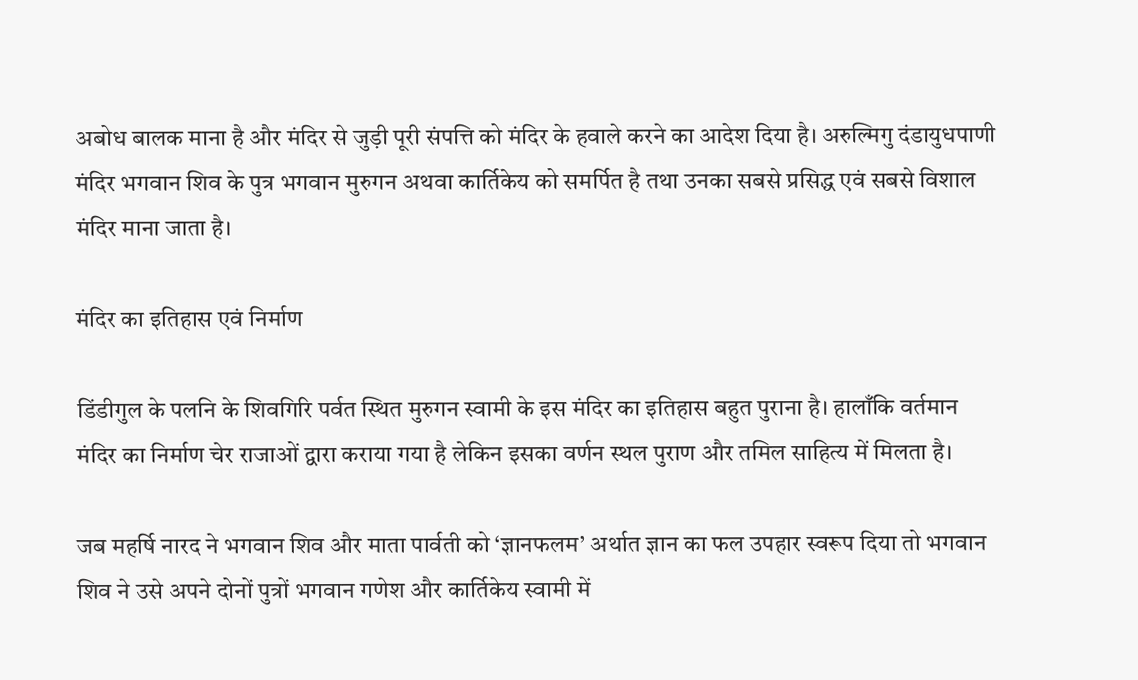अबोध बालक माना है और मंदिर से जुड़ी पूरी संपत्ति को मंदिर के हवाले करने का आदेश दिया है। अरुल्मिगु दंडायुधपाणी मंदिर भगवान शिव के पुत्र भगवान मुरुगन अथवा कार्तिकेय को समर्पित है तथा उनका सबसे प्रसिद्ध एवं सबसे विशाल मंदिर माना जाता है।

मंदिर का इतिहास एवं निर्माण

डिंडीगुल के पलनि के शिवगिरि पर्वत स्थित मुरुगन स्वामी के इस मंदिर का इतिहास बहुत पुराना है। हालाँकि वर्तमान मंदिर का निर्माण चेर राजाओं द्वारा कराया गया है लेकिन इसका वर्णन स्थल पुराण और तमिल साहित्य में मिलता है।

जब महर्षि नारद ने भगवान शिव और माता पार्वती को ‘ज्ञानफलम’ अर्थात ज्ञान का फल उपहार स्वरूप दिया तो भगवान शिव ने उसे अपने दोनों पुत्रों भगवान गणेश और कार्तिकेय स्वामी में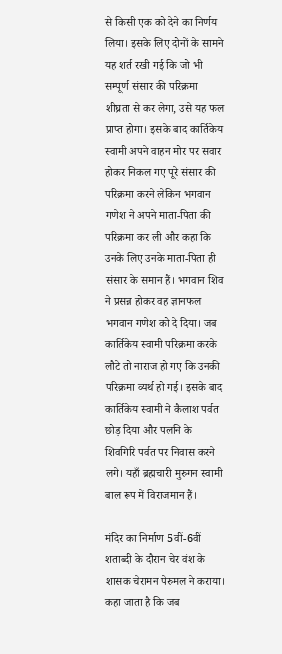से किसी एक को देने का निर्णय लिया। इसके लिए दोनों के सामने यह शर्त रखी गई कि जो भी सम्पूर्ण संसार की परिक्रमा शीघ्रता से कर लेगा, उसे यह फल प्राप्त होगा। इसके बाद कार्तिकेय स्वामी अपने वाहन मोर पर सवार होकर निकल गए पूरे संसार की परिक्रमा करने लेकिन भगवान गणेश ने अपने माता-पिता की परिक्रमा कर ली और कहा कि उनके लिए उनके माता-पिता ही संसार के समान हैं। भगवान शिव ने प्रसन्न होकर वह ज्ञानफल भगवान गणेश को दे दिया। जब कार्तिकेय स्वामी परिक्रमा करके लौटे तो नाराज हो गए कि उनकी परिक्रमा व्यर्थ हो गई। इसके बाद कार्तिकेय स्वामी ने कैलाश पर्वत छोड़ दिया और पलनि के शिवगिरि पर्वत पर निवास करने लगे। यहाँ ब्रह्मचारी मुरुगन स्वामी बाल रूप में विराजमान हैं।

मंदिर का निर्माण 5वीं-6वीं शताब्दी के दौरान चेर वंश के शासक चेरामन पेरुमल ने कराया। कहा जाता है कि जब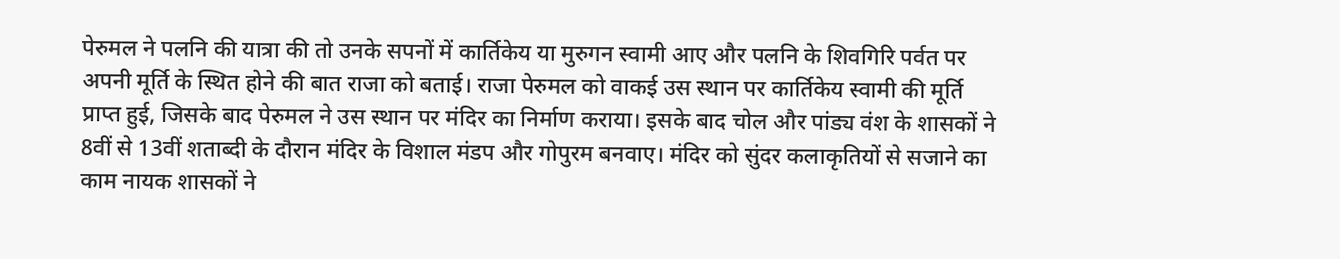पेरुमल ने पलनि की यात्रा की तो उनके सपनों में कार्तिकेय या मुरुगन स्वामी आए और पलनि के शिवगिरि पर्वत पर अपनी मूर्ति के स्थित होने की बात राजा को बताई। राजा पेरुमल को वाकई उस स्थान पर कार्तिकेय स्वामी की मूर्ति प्राप्त हुई, जिसके बाद पेरुमल ने उस स्थान पर मंदिर का निर्माण कराया। इसके बाद चोल और पांड्य वंश के शासकों ने 8वीं से 13वीं शताब्दी के दौरान मंदिर के विशाल मंडप और गोपुरम बनवाए। मंदिर को सुंदर कलाकृतियों से सजाने का काम नायक शासकों ने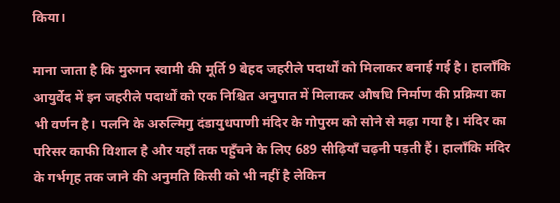किया।

माना जाता है कि मुरुगन स्वामी की मूर्ति 9 बेहद जहरीले पदार्थों को मिलाकर बनाई गई है। हालाँकि आयुर्वेद में इन जहरीले पदार्थों को एक निश्चित अनुपात में मिलाकर औषधि निर्माण की प्रक्रिया का भी वर्णन है। पलनि के अरुल्मिगु दंडायुधपाणी मंदिर के गोपुरम को सोने से मढ़ा गया है। मंदिर का परिसर काफी विशाल है और यहाँ तक पहुँचने के लिए 689 सीढ़ियाँ चढ़नी पड़ती हैं। हालाँकि मंदिर के गर्भगृह तक जाने की अनुमति किसी को भी नहीं है लेकिन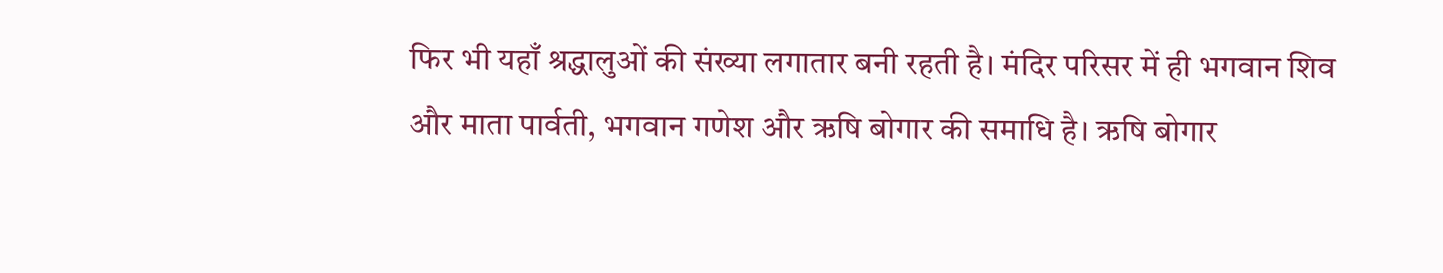फिर भी यहाँ श्रद्धालुओं की संख्या लगातार बनी रहती है। मंदिर परिसर में ही भगवान शिव और माता पार्वती, भगवान गणेश और ऋषि बोगार की समाधि है। ऋषि बोगार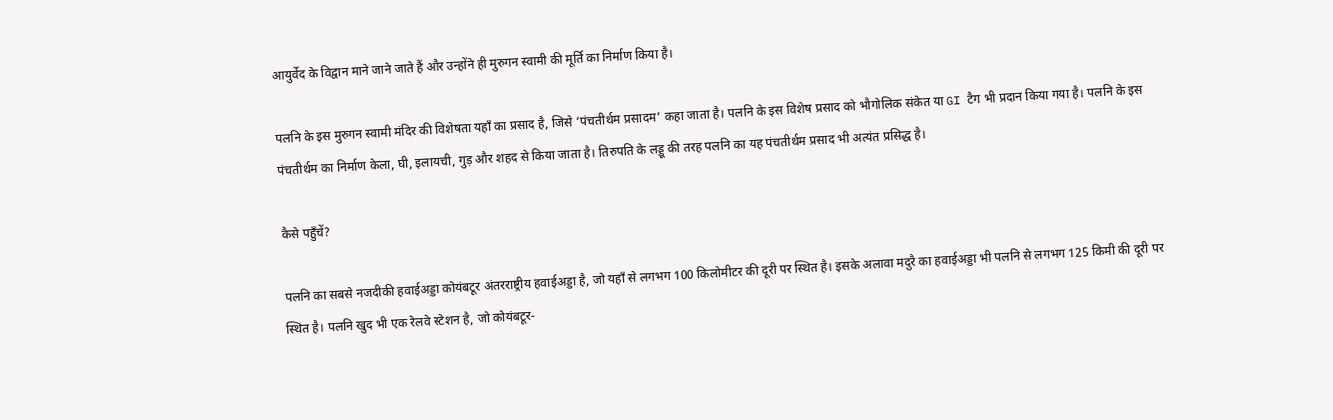आयुर्वेद के विद्वान माने जाने जाते हैं और उन्होंने ही मुरुगन स्वामी की मूर्ति का निर्माण किया है।

पलनि के इस मुरुगन स्वामी मंदिर की विशेषता यहाँ का प्रसाद है, जिसे ‘पंचतीर्थम प्रसादम’ कहा जाता है। पलनि के इस विशेष प्रसाद को भौगोलिक संकेत या GI टैग भी प्रदान किया गया है। पलनि के इस पंचतीर्थम का निर्माण केला, घी, इलायची, गुड़ और शहद से किया जाता है। तिरुपति के लड्डू की तरह पलनि का यह पंचतीर्थम प्रसाद भी अत्यंत प्रसिद्ध है।

कैसे पहुँचें?

पलनि का सबसे नजदीकी हवाईअड्डा कोयंबटूर अंतरराष्ट्रीय हवाईअड्डा है, जो यहाँ से लगभग 100 किलोमीटर की दूरी पर स्थित है। इसके अलावा मदुरै का हवाईअड्डा भी पलनि से लगभग 125 किमी की दूरी पर स्थित है। पलनि खुद भी एक रेलवे स्टेशन है, जो कोयंबटूर-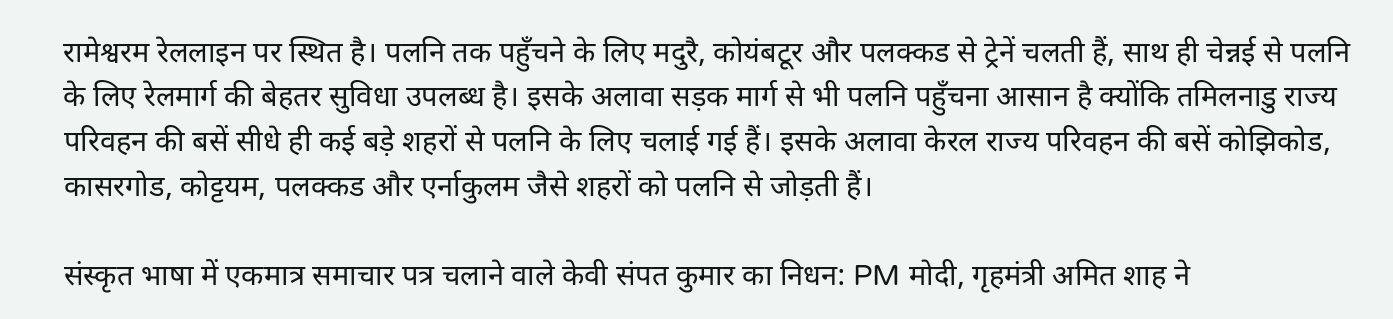रामेश्वरम रेललाइन पर स्थित है। पलनि तक पहुँचने के लिए मदुरै, कोयंबटूर और पलक्कड से ट्रेनें चलती हैं, साथ ही चेन्नई से पलनि के लिए रेलमार्ग की बेहतर सुविधा उपलब्ध है। इसके अलावा सड़क मार्ग से भी पलनि पहुँचना आसान है क्योंकि तमिलनाडु राज्य परिवहन की बसें सीधे ही कई बड़े शहरों से पलनि के लिए चलाई गई हैं। इसके अलावा केरल राज्य परिवहन की बसें कोझिकोड, कासरगोड, कोट्टयम, पलक्कड और एर्नाकुलम जैसे शहरों को पलनि से जोड़ती हैं।

संस्कृत भाषा में एकमात्र समाचार पत्र चलाने वाले केवी संपत कुमार का निधन: PM मोदी, गृहमंत्री अमित शाह ने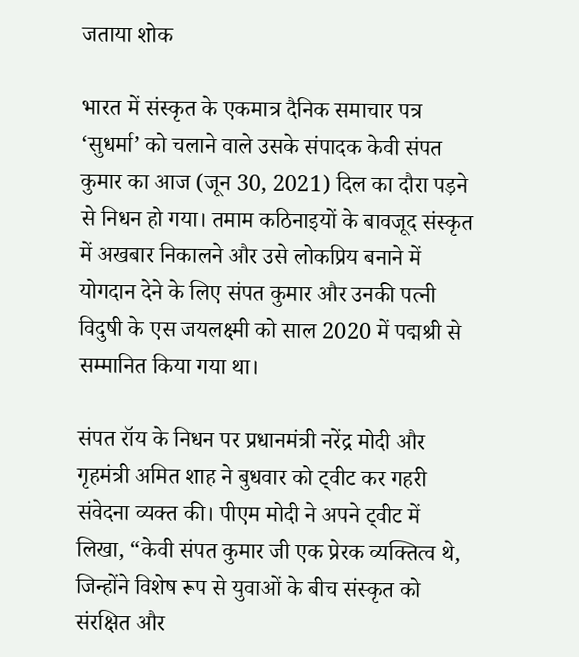जताया शोक

भारत में संस्कृत के एकमात्र दैनिक समाचार पत्र ‘सुधर्मा’ को चलाने वाले उसके संपादक केवी संपत कुमार का आज (जून 30, 2021) दिल का दौरा पड़ने से निधन हो गया। तमाम कठिनाइयों के बावजूद संस्कृत में अखबार निकालने और उसे लोकप्रिय बनाने में योगदान देने के लिए संपत कुमार और उनकी पत्नी विदुषी के एस जयलक्ष्मी को साल 2020 में पद्मश्री से सम्मानित किया गया था।

संपत रॉय के निधन पर प्रधानमंत्री नरेंद्र मोदी और गृहमंत्री अमित शाह ने बुधवार को ट्वीट कर गहरी संवेदना व्यक्त की। पीएम मोदी ने अपने ट्वीट में लिखा, “केवी संपत कुमार जी एक प्रेरक व्यक्तित्व थे, जिन्होंने विशेष रूप से युवाओं के बीच संस्कृत को संरक्षित और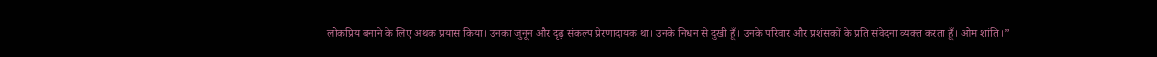लोकप्रिय बनाने के लिए अथक प्रयास किया। उनका जुनून और दृढ़ संकल्प प्रेरणादायक था। उनके निधन से दुखी हूँ। उनके परिवार और प्रशंसकों के प्रति संवेदना व्यक्त करता हूँ। ओम शांति।”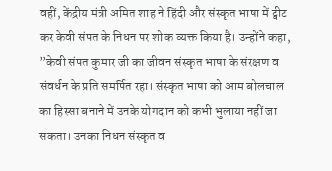वहीं, केंद्रीय मंत्री अमित शाह ने हिंदी और संस्कृत भाषा में ट्वीट कर केवी संपत के निधन पर शोक व्यक्त किया है। उन्होंने कहा, ”केवी संपत कुमार जी का जीवन संस्कृत भाषा के संरक्षण व संवर्धन के प्रति समर्पित रहा। संस्कृत भाषा को आम बोलचाल का हिस्सा बनाने में उनके योगदान को कभी भुलाया नहीं जा सकता। उनका निधन संस्कृत व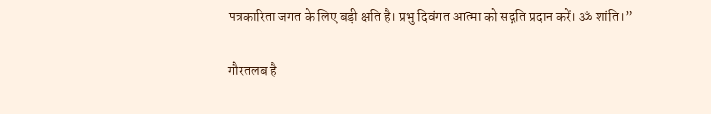पत्रकारिता जगत के लिए बड़ी क्षति है। प्रभु दिवंगत आत्मा को सद्गति प्रदान करें। ॐ शांति।”

गौरतलब है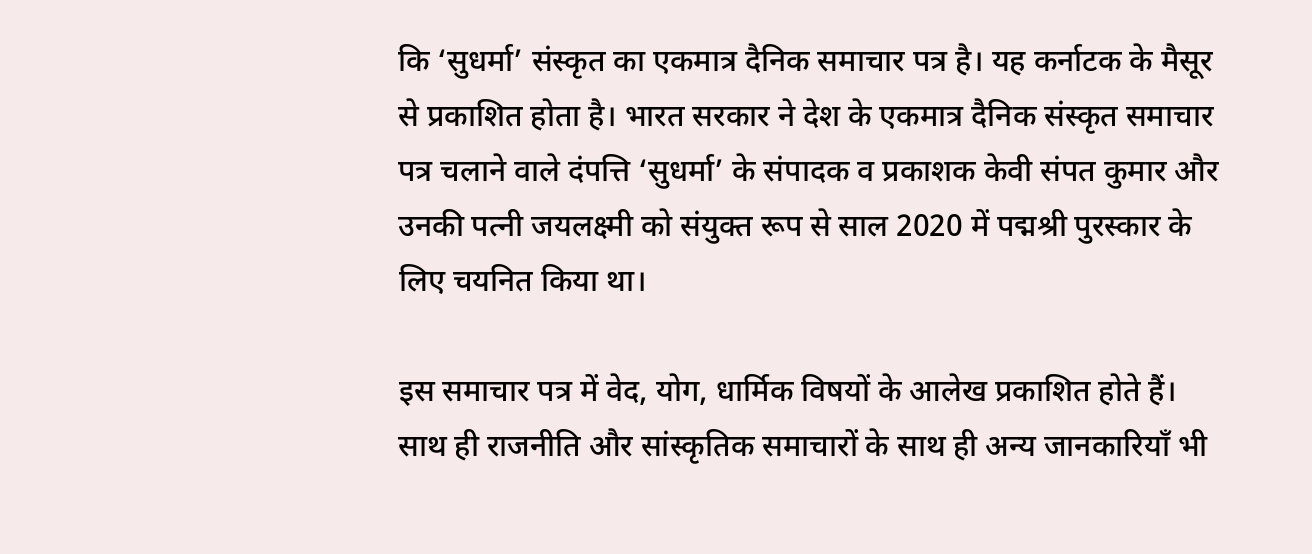कि ‘सुधर्मा’ संस्कृत का एकमात्र दैनिक समाचार पत्र है। यह कर्नाटक के मैसूर से प्रकाशित होता है। भारत सरकार ने देश के एकमात्र दैनिक संस्कृत समाचार पत्र चलाने वाले दंपत्ति ‘सुधर्मा’ के संपादक व प्रकाशक केवी संपत कुमार और उनकी पत्नी जयलक्ष्मी को संयुक्त रूप से साल 2020 में पद्मश्री पुरस्कार के लिए चयनित किया था।

इस समाचार पत्र में वेद, योग, धार्मिक विषयों के आलेख प्रकाशित होते हैं। साथ ही राजनीति और सांस्कृतिक समाचारों के साथ ही अन्य जानकारियाँ भी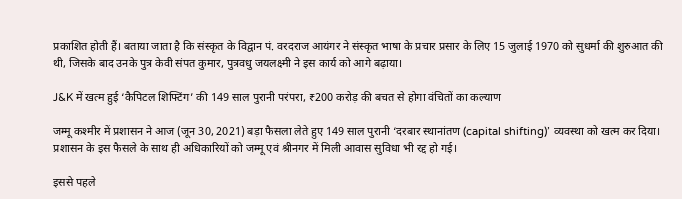प्रकाशित होती हैं। बताया जाता है कि संस्कृत के विद्वान पं. वरदराज आयंगर ने संस्कृत भाषा के प्रचार प्रसार के लिए 15 जुलाई 1970 को सुधर्मा की शुरुआत की थी, जिसके बाद उनके पुत्र केवी संपत कुमार, पुत्रवधु जयलक्ष्मी ने इस कार्य को आगे बढ़ाया।

J&K में खत्म हुई ‘कैपिटल शिफ्टिंग’ की 149 साल पुरानी परंपरा, ₹200 करोड़ की बचत से होगा वंचितों का कल्याण

जम्मू कश्मीर में प्रशासन ने आज (जून 30, 2021) बड़ा फैसला लेते हुए 149 साल पुरानी ‘दरबार स्थानांतण (capital shifting)’ व्यवस्था को खत्म कर दिया। प्रशासन के इस फैसले के साथ ही अधिकारियों को जम्मू एवं श्रीनगर में मिली आवास सुविधा भी रद्द हो गई।

इससे पहले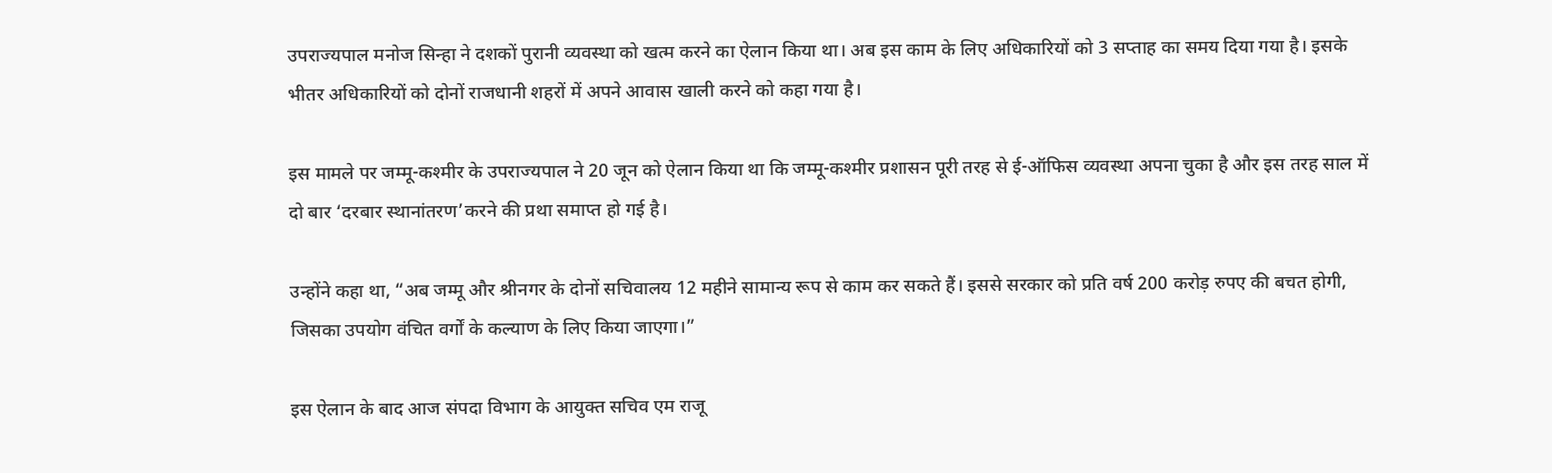उपराज्यपाल मनोज सिन्हा ने दशकों पुरानी व्यवस्था को खत्म करने का ऐलान किया था। अब इस काम के लिए अधिकारियों को 3 सप्ताह का समय दिया गया है। इसके भीतर अधिकारियों को दोनों राजधानी शहरों में अपने आवास खाली करने को कहा गया है।

इस मामले पर जम्मू-कश्मीर के उपराज्यपाल ने 20 जून को ऐलान किया था कि जम्मू-कश्मीर प्रशासन पूरी तरह से ई-ऑफिस व्यवस्था अपना चुका है और इस तरह साल में दो बार ‘दरबार स्थानांतरण’करने की प्रथा समाप्त हो गई है।

उन्होंने कहा था, “अब जम्मू और श्रीनगर के दोनों सचिवालय 12 महीने सामान्य रूप से काम कर सकते हैं। इससे सरकार को प्रति वर्ष 200 करोड़ रुपए की बचत होगी, जिसका उपयोग वंचित वर्गों के कल्याण के लिए किया जाएगा।”

इस ऐलान के बाद आज संपदा विभाग के आयुक्त सचिव एम राजू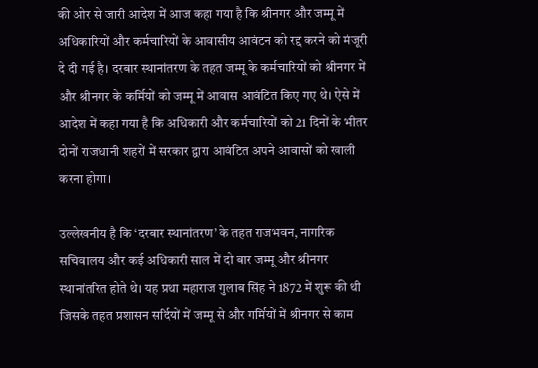की ओर से जारी आदेश में आज कहा गया है कि श्रीनगर और जम्मू में अधिकारियों और कर्मचारियों के आवासीय आवंटन को रद्द करने को मंजूरी दे दी गई है। दरबार स्थानांतरण के तहत जम्मू के कर्मचारियों को श्रीनगर में और श्रीनगर के कर्मियों को जम्मू में आवास आवंटित किए गए थे। ऐसे में आदेश में कहा गया है कि अधिकारी और कर्मचारियों को 21 दिनों के भीतर दोनों राजधानी शहरों में सरकार द्वारा आवंटित अपने आवासों को खाली करना होगा।

उल्लेखनीय है कि ‘दरबार स्थानांतरण’ के तहत राजभवन, नागरिक सचिवालय और कई अधिकारी साल में दो बार जम्मू और श्रीनगर स्थानांतरित होते थे। यह प्रथा महाराज गुलाब सिंह ने 1872 में शुरू की थी जिसके तहत प्रशासन सर्दियों में जम्मू से और गर्मियों में श्रीनगर से काम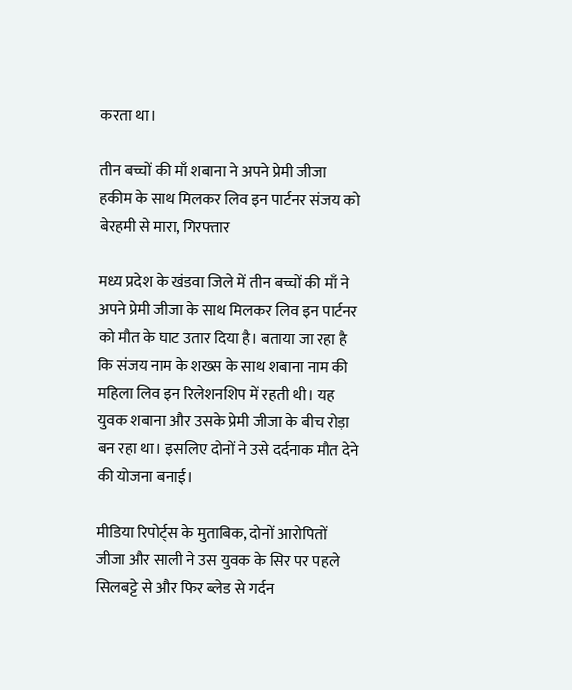करता था।

तीन बच्चों की माँ शबाना ने अपने प्रेमी जीजा हकीम के साथ मिलकर लिव इन पार्टनर संजय को बेरहमी से मारा, गिरफ्तार

मध्य प्रदेश के खंडवा जिले में तीन बच्चों की माँ ने अपने प्रेमी जीजा के साथ मिलकर लिव इन पार्टनर को मौत के घाट उतार दिया है। बताया जा रहा है कि संजय नाम के शख्स के साथ शबाना नाम की महिला लिव इन रिलेशनशिप में रहती थी। यह युवक शबाना और उसके प्रेमी जीजा के बीच रोड़ा बन रहा था। इसलिए दोनों ने उसे दर्दनाक मौत देने की योजना बनाई।

मीडिया रिपोर्ट्स के मुताबिक, दोनों आरोपितों जीजा और साली ने उस युवक के सिर पर पहले सिलबट्टे से और फिर ब्लेड से गर्दन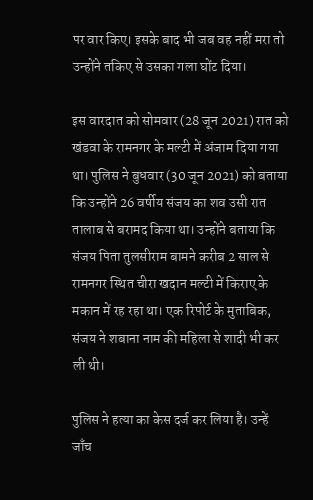पर वार किए। इसके बाद भी जब वह नहीं मरा तो उन्होंने तकिए से उसका गला घोंट दिया।

इस वारदात को सोमवार (28 जून 2021) रात को खंडवा के रामनगर के मल्टी में अंजाम दिया गया था। पुलिस ने बुधवार (30 जून 2021) को बताया कि उन्होंने 26 वर्षीय संजय का शव उसी रात तालाब से बरामद किया था। उन्होंने बताया कि संजय पिता तुलसीराम बामने करीब 2 साल से रामनगर स्थित चीरा खदान मल्टी में किराए के मकान में रह रहा था। एक रिपोर्ट के मुताबिक, संजय ने शबाना नाम की महिला से शादी भी कर ली थी।

पुलिस ने हत्या का केस दर्ज कर लिया है। उन्हें जाँच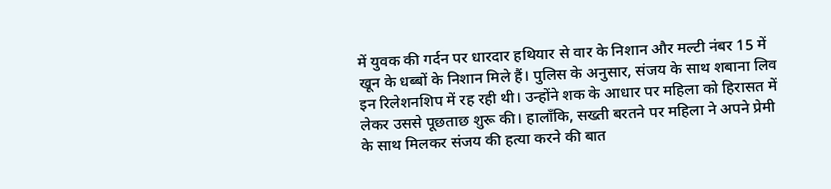में युवक की गर्दन पर धारदार हथियार से वार के निशान और मल्टी नंबर 15 में खून के धब्बों के निशान मिले हैं। पुलिस के अनुसार, संजय के साथ शबाना लिव इन रिलेशनशिप में रह रही थी। उन्होंने शक के आधार पर महिला को हिरासत में लेकर उससे पूछताछ शुरू की। हालाँकि, सख्ती बरतने पर महिला ने अपने प्रेमी के साथ मिलकर संजय की हत्या करने की बात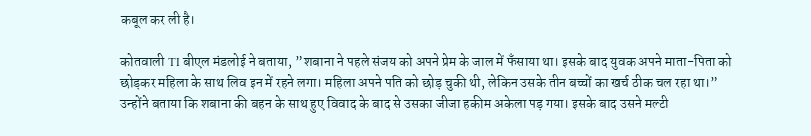कबूल कर ली है।

कोतवाली TI बीएल मंडलोई ने बताया, ”शबाना ने पहले संजय को अपने प्रेम के जाल में फँसाया था। इसके बाद युवक अपने माता-पिता को छोड़कर महिला के साथ लिव इन में रहने लगा। महिला अपने पति को छोड़ चुकी थी, लेकिन उसके तीन बच्चों का खर्च ठीक चल रहा था।” उन्होंने बताया कि शबाना की बहन के साथ हुए विवाद के बाद से उसका जीजा हकीम अकेला पड़ गया। इसके बाद उसने मल्टी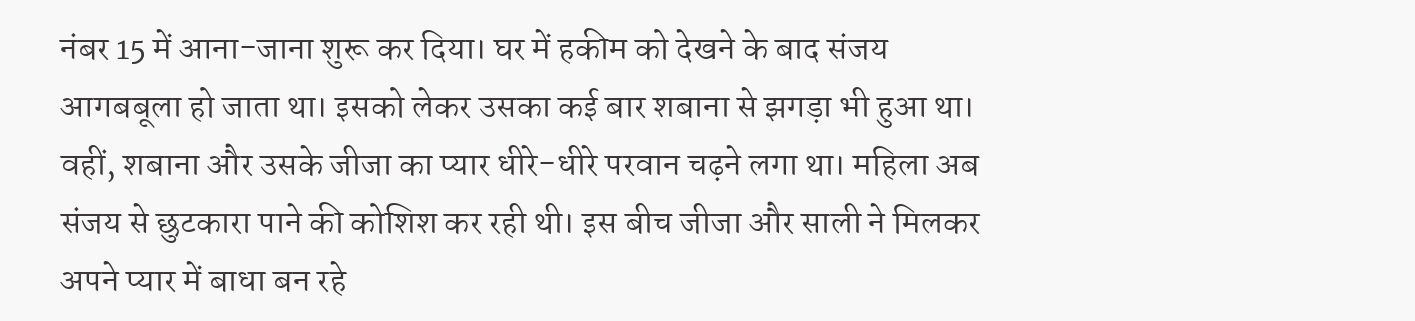नंबर 15 में आना-जाना शुरू कर दिया। घर में हकीम को देखने के बाद संजय आगबबूला हो जाता था। इसको लेकर उसका कई बार शबाना से झगड़ा भी हुआ था। वहीं, शबाना और उसके जीजा का प्यार धीरे-धीरे परवान चढ़ने लगा था। महिला अब संजय से छुटकारा पाने की कोशिश कर रही थी। इस बीच जीजा और साली ने मिलकर अपने प्यार में बाधा बन रहे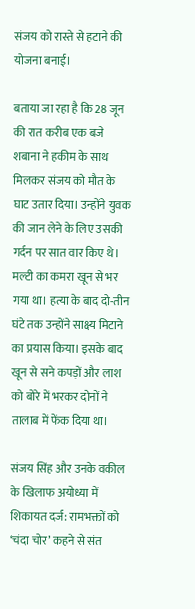संजय को रास्ते से हटाने की योजना बनाई।

बताया जा रहा है कि 28 जून की रात करीब एक बजे शबाना ने हकीम के साथ मिलकर संजय को मौत के घाट उतार दिया। उन्होंने युवक की जान लेने के लिए उसकी गर्दन पर सात वार किए थे। मल्टी का कमरा खून से भर गया था। हत्या के बाद दो-तीन घंटे तक उन्होंने साक्ष्य मिटाने का प्रयास किया। इसके बाद खून से सने कपड़ों और लाश को बोरे में भरकर दोनों ने तालाब में फेंक दिया था।

संजय सिंह और उनके वकील के खिलाफ अयोध्या में शिकायत दर्ज: रामभक्तों को ‘चंदा चोर’ कहने से संत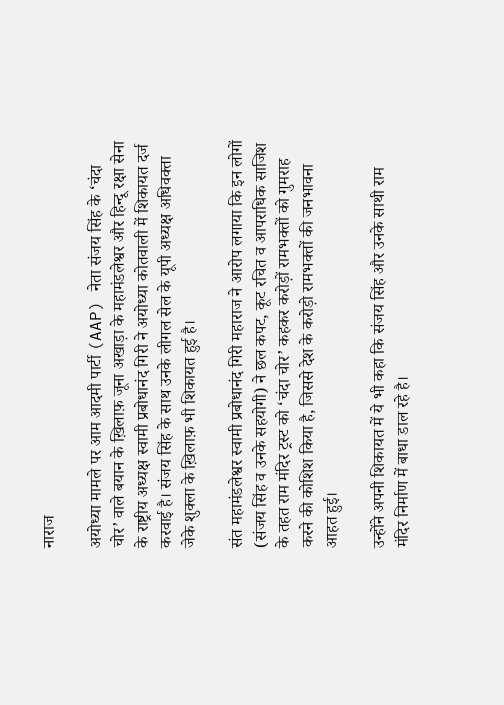नाराज

अयोध्या मामले पर आम आदमी पार्टी (AAP) नेता संजय सिंह के ‘चंदा चोर’ वाले बयान के ख़िलाफ़ जूना अखाड़ा के महामंडलेश्वर और हिन्दू रक्षा सेना के राष्ट्रीय अध्यक्ष स्वामी प्रबोधानंद गिरी ने अयोध्या कोतवाली में शिकायत दर्ज करवाई है। संजय सिंह के साथ उनके लीगल सेल के यूपी अध्यक्ष अधिवक्ता जेके शुक्ला के ख़िलाफ़ भी शिकायत हुई है।

संत महामंडलेश्वर स्वामी प्रबोधानंद गिरी महाराज ने आरोप लगाया कि इन लोगों (संजय सिंह व उनके सहयोगी) ने छल कपट, कूट रचित व आपराधिक साजिश के तहत राम मंदिर ट्रस्ट को ‘चंदा चोर’ कहकर करोड़ों रामभक्तों को गुमराह करने की कोशिश किया है, जिससे देश के करोड़ो रामभक्तों की जनभावना आहत हुई।

उन्होंने अपनी शिकायत में ये भी कहा कि संजय सिंह और उनके साथी राम मंदिर निर्माण में बाधा डाल रहे है।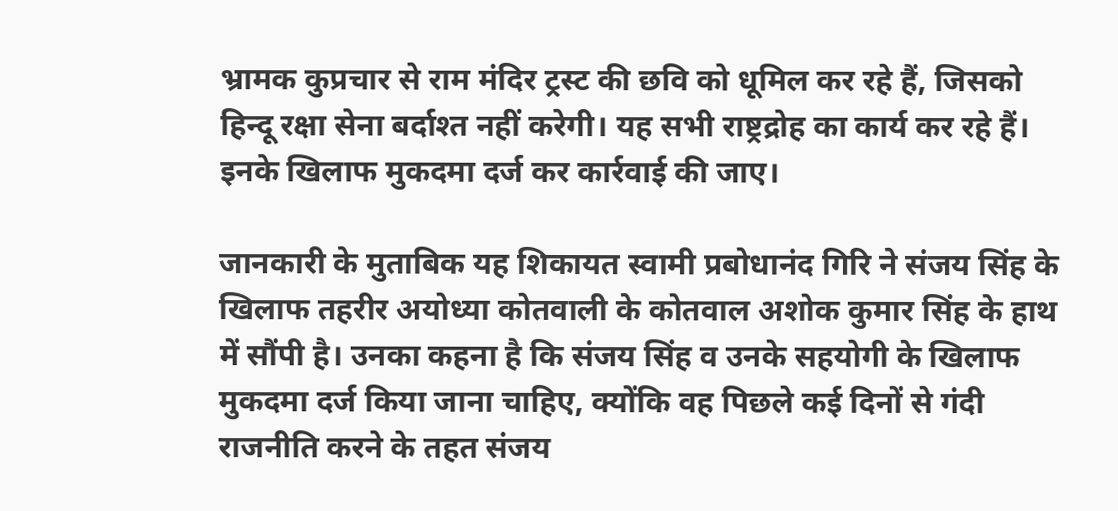भ्रामक कुप्रचार से राम मंदिर ट्रस्ट की छवि को धूमिल कर रहे हैं, जिसको हिन्दू रक्षा सेना बर्दाश्त नहीं करेगी। यह सभी राष्ट्रद्रोह का कार्य कर रहे हैं। इनके खिलाफ मुकदमा दर्ज कर कार्रवाई की जाए।

जानकारी के मुताबिक यह शिकायत स्वामी प्रबोधानंद गिरि ने संजय सिंह के खिलाफ तहरीर अयोध्या कोतवाली के कोतवाल अशोक कुमार सिंह के हाथ में सौंपी है। उनका कहना है कि संजय सिंह व उनके सहयोगी के खिलाफ मुकदमा दर्ज किया जाना चाहिए, क्योंकि वह पिछले कई दिनों से गंदी राजनीति करने के तहत संजय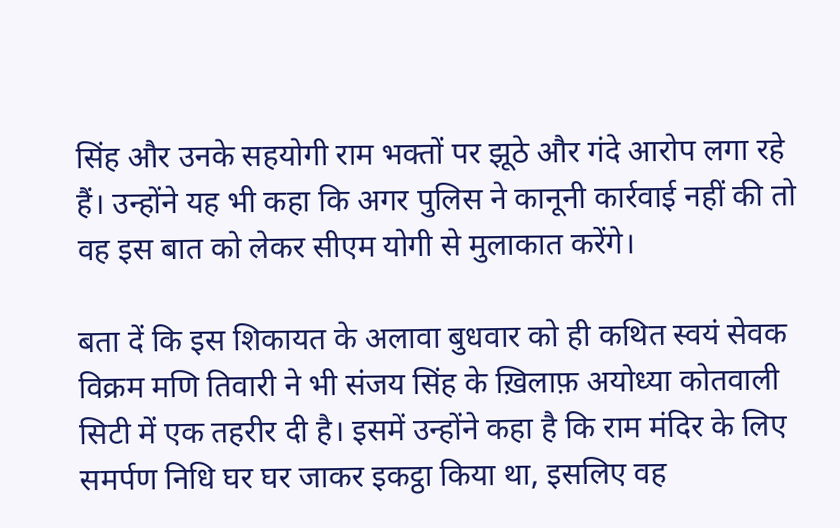सिंह और उनके सहयोगी राम भक्तों पर झूठे और गंदे आरोप लगा रहे हैं। उन्होंने यह भी कहा कि अगर पुलिस ने कानूनी कार्रवाई नहीं की तो वह इस बात को लेकर सीएम योगी से मुलाकात करेंगे।

बता दें कि इस शिकायत के अलावा बुधवार को ही कथित स्वयं सेवक विक्रम मणि तिवारी ने भी संजय सिंह के ख़िलाफ़ अयोध्या कोतवाली सिटी में एक तहरीर दी है। इसमें उन्होंने कहा है कि राम मंदिर के लिए समर्पण निधि घर घर जाकर इकट्ठा किया था, इसलिए वह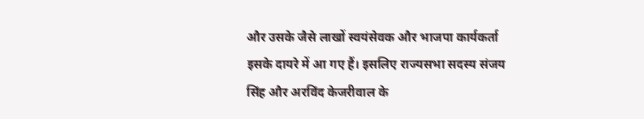और उसके जैसे लाखों स्वयंसेवक और भाजपा कार्यकर्ता इसके दायरे में आ गए हैं। इसलिए राज्यसभा सदस्य संजय सिंह और अरविंद केजरीवाल के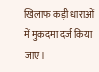खिलाफ कड़ी धाराओं में मुकदमा दर्ज किया जाए।